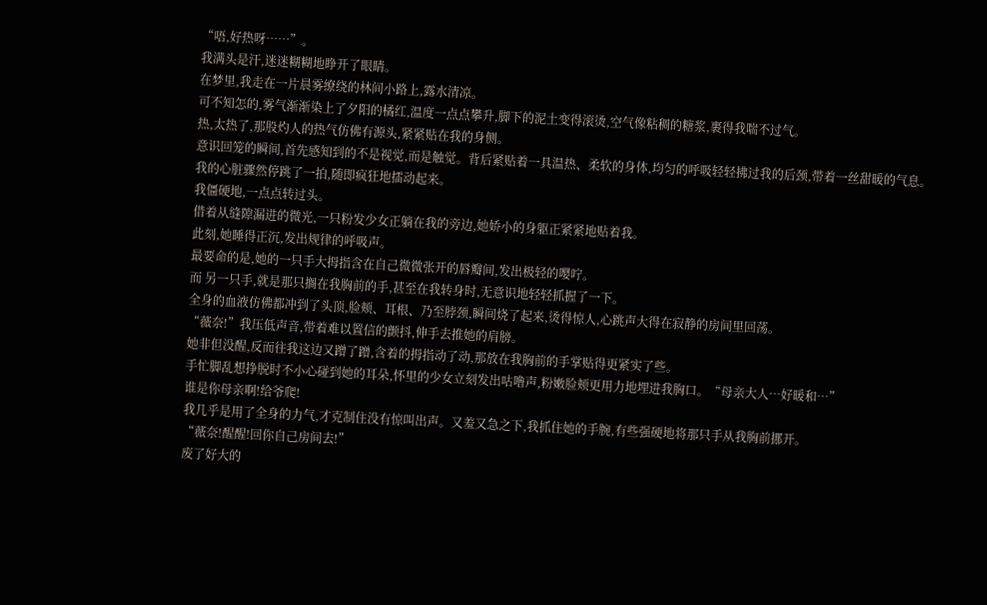“唔,好热呀……”。
我满头是汗,迷迷糊糊地睁开了眼睛。
在梦里,我走在一片晨雾缭绕的林间小路上,露水清凉。
可不知怎的,雾气渐渐染上了夕阳的橘红,温度一点点攀升,脚下的泥土变得滚烫,空气像粘稠的糖浆,裹得我喘不过气。
热,太热了,那股灼人的热气仿佛有源头,紧紧贴在我的身侧。
意识回笼的瞬间,首先感知到的不是视觉,而是触觉。背后紧贴着一具温热、柔软的身体,均匀的呼吸轻轻拂过我的后颈,带着一丝甜暖的气息。
我的心脏骤然停跳了一拍,随即疯狂地擂动起来。
我僵硬地,一点点转过头。
借着从缝隙漏进的微光,一只粉发少女正躺在我的旁边,她娇小的身躯正紧紧地贴着我。
此刻,她睡得正沉,发出规律的呼吸声。
最要命的是,她的一只手大拇指含在自己微微张开的唇瓣间,发出极轻的嘤咛。
而 另一只手,就是那只搁在我胸前的手,甚至在我转身时,无意识地轻轻抓握了一下。
全身的血液仿佛都冲到了头顶,脸颊、耳根、乃至脖颈,瞬间烧了起来,烫得惊人,心跳声大得在寂静的房间里回荡。
“薇奈!”我压低声音,带着难以置信的颤抖,伸手去推她的肩膀。
她非但没醒,反而往我这边又蹭了蹭,含着的拇指动了动,那放在我胸前的手掌贴得更紧实了些。
手忙脚乱想挣脱时不小心碰到她的耳朵,怀里的少女立刻发出咕噜声,粉嫩脸颊更用力地埋进我胸口。“母亲大人…好暖和…”
谁是你母亲啊!给爷爬!
我几乎是用了全身的力气,才克制住没有惊叫出声。又羞又急之下,我抓住她的手腕,有些强硬地将那只手从我胸前挪开。
“薇奈!醒醒!回你自己房间去!”
废了好大的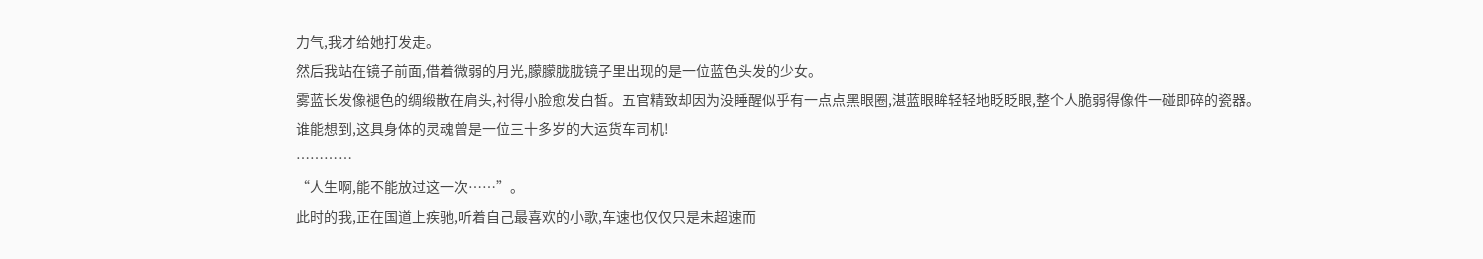力气,我才给她打发走。
然后我站在镜子前面,借着微弱的月光,朦朦胧胧镜子里出现的是一位蓝色头发的少女。
雾蓝长发像褪色的绸缎散在肩头,衬得小脸愈发白皙。五官精致却因为没睡醒似乎有一点点黑眼圈,湛蓝眼眸轻轻地眨眨眼,整个人脆弱得像件一碰即碎的瓷器。
谁能想到,这具身体的灵魂曾是一位三十多岁的大运货车司机!
…………
“人生啊,能不能放过这一次……”。
此时的我,正在国道上疾驰,听着自己最喜欢的小歌,车速也仅仅只是未超速而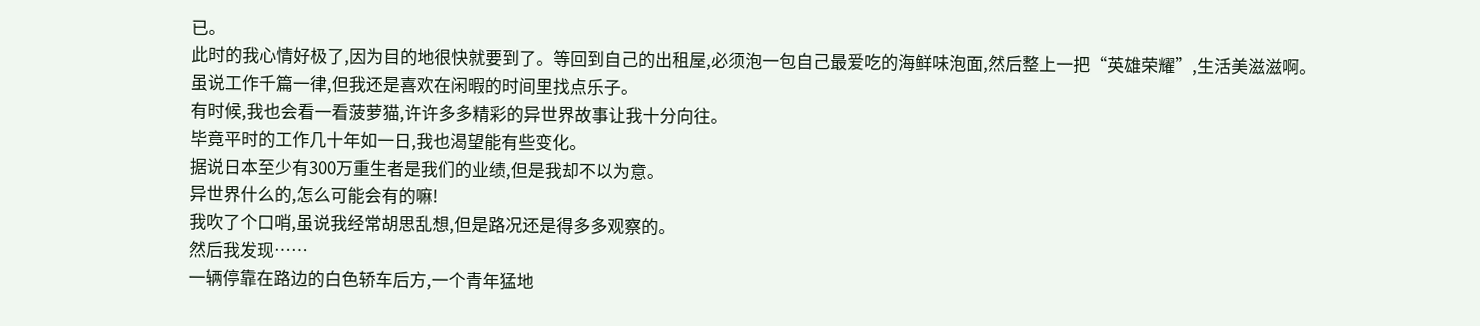已。
此时的我心情好极了,因为目的地很快就要到了。等回到自己的出租屋,必须泡一包自己最爱吃的海鲜味泡面,然后整上一把“英雄荣耀”,生活美滋滋啊。
虽说工作千篇一律,但我还是喜欢在闲暇的时间里找点乐子。
有时候,我也会看一看菠萝猫,许许多多精彩的异世界故事让我十分向往。
毕竟平时的工作几十年如一日,我也渴望能有些变化。
据说日本至少有300万重生者是我们的业绩,但是我却不以为意。
异世界什么的,怎么可能会有的嘛!
我吹了个口哨,虽说我经常胡思乱想,但是路况还是得多多观察的。
然后我发现……
一辆停靠在路边的白色轿车后方,一个青年猛地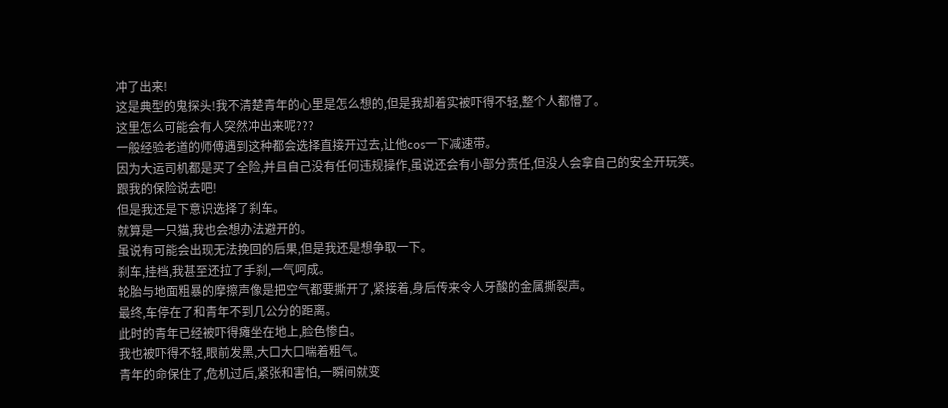冲了出来!
这是典型的鬼探头!我不清楚青年的心里是怎么想的,但是我却着实被吓得不轻,整个人都懵了。
这里怎么可能会有人突然冲出来呢???
一般经验老道的师傅遇到这种都会选择直接开过去,让他cos一下减速带。
因为大运司机都是买了全险,并且自己没有任何违规操作,虽说还会有小部分责任,但没人会拿自己的安全开玩笑。
跟我的保险说去吧!
但是我还是下意识选择了刹车。
就算是一只猫,我也会想办法避开的。
虽说有可能会出现无法挽回的后果,但是我还是想争取一下。
刹车,挂档,我甚至还拉了手刹,一气呵成。
轮胎与地面粗暴的摩擦声像是把空气都要撕开了,紧接着,身后传来令人牙酸的金属撕裂声。
最终,车停在了和青年不到几公分的距离。
此时的青年已经被吓得瘫坐在地上,脸色惨白。
我也被吓得不轻,眼前发黑,大口大口喘着粗气。
青年的命保住了,危机过后,紧张和害怕,一瞬间就变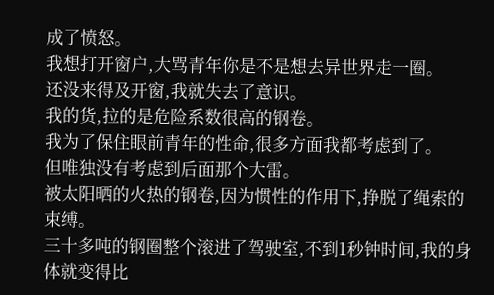成了愤怒。
我想打开窗户,大骂青年你是不是想去异世界走一圈。
还没来得及开窗,我就失去了意识。
我的货,拉的是危险系数很高的钢卷。
我为了保住眼前青年的性命,很多方面我都考虑到了。
但唯独没有考虑到后面那个大雷。
被太阳晒的火热的钢卷,因为惯性的作用下,挣脱了绳索的束缚。
三十多吨的钢圈整个滚进了驾驶室,不到1秒钟时间,我的身体就变得比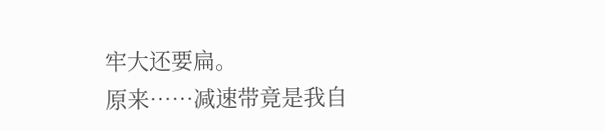牢大还要扁。
原来……减速带竟是我自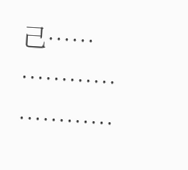己……
…………
…………